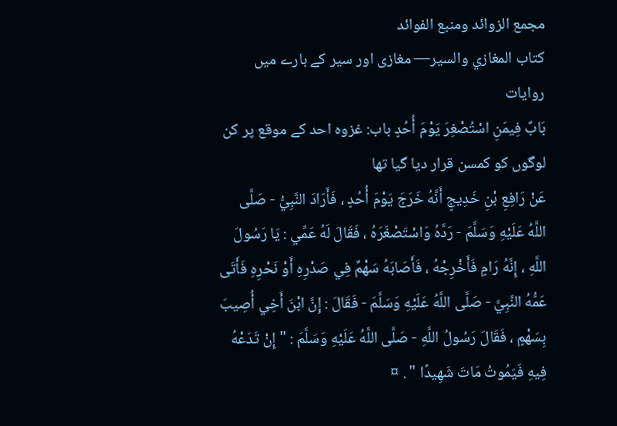مجمع الزوائد ومنبع الفوائد
كتاب المغازي والسير— مغازی اور سیر کے بارے میں روایات
بَابٌ فِيمَنِ اسْتُصْغِرَ يَوْمَ أُحُدٍ باب: غزوہ احد کے موقع پر کن لوگوں کو کمسن قرار دیا گیا تھا
عَنْ رَافِعِ بْنِ خَدِيجٍ أَنَّهُ خَرَجَ يَوْمَ أُحُدٍ ، فَأَرَادَ النَّبِيُّ - صَلَّى اللَّهُ عَلَيْهِ وَسَلَّمَ - رَدَّهُ وَاسْتَصْغَرَهُ ، فَقَالَ لَهُ عَمِّي : يَا رَسُولَ اللَّهِ ، إِنَّهُ رَامٍ فَأَخْرِجْهُ ، فَأَصَابَهُ سَهْمٌ فِي صَدْرِهِ أَوْ نَحْرِهِ فَأَتَى عَمُّهُ النَّبِيَّ - صَلَّى اللَّهُ عَلَيْهِ وَسَلَّمَ - فَقَالَ : إِنَّ ابْنَ أَخِي أُصِيبَ بِسَهْمٍ ، فَقَالَ رَسُولُ اللَّهِ - صَلَّى اللَّهُ عَلَيْهِ وَسَلَّمَ : " إِنْ تَدَعْهُ فِيهِ فَيَمُوتُ مَاتَ شَهِيدًا " . ¤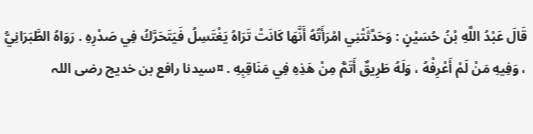قَالَ عَبْدُ اللَّهِ بْنُ حُسَيْنٍ : وَحَدَّثَتْنِي امْرَأَتُهُ أَنَّهَا كَانَتْ تَرَاهُ يَغْتَسِلُ فَيَتَحَرَّكُ فِي صَدْرِهِ . رَوَاهُ الطَّبَرَانِيُّ ، وَفِيهِ مَنْ لَمْ أَعْرِفْهُ ، وَلَهُ طَرِيقٌ أَتَمُّ مِنْ هَذِهِ فِي مَنَاقِبِهِ . ¤سیدنا رافع بن خدیج رضی اللہ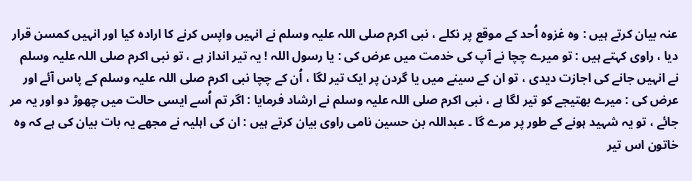عنہ بیان کرتے ہیں : وہ غزوہ اُحد کے موقع پر نکلے ، نبی اکرم صلی اللہ علیہ وسلم نے انہیں واپس کرنے کا ارادہ کیا اور انہیں کمسن قرار دیا ، راوی کہتے ہیں : تو میرے چچا نے آپ کی خدمت میں عرض کی : یا رسول اللہ ! یہ تیر انداز ہے ، تو نبی اکرم صلی اللہ علیہ وسلم نے انہیں جانے کی اجازت دیدی ، تو ان کے سینے میں یا گردن پر ایک تیر لگا ، اُن کے چچا نبی اکرم صلی اللہ علیہ وسلم کے پاس آئے اور عرض کی : میرے بھتیجے کو تیر لگا ہے ، نبی اکرم صلی اللہ علیہ وسلم نے ارشاد فرمایا : اگر تم اُسے ایسی حالت میں چھوڑ دو اور یہ مر جائے ، تو یہ شہید ہونے کے طور پر مرے گا ۔ عبداللہ بن حسین نامی راوی بیان کرتے ہیں : ان کی اہلیہ نے مجھے یہ بات بیان کی ہے کہ وہ خاتون اس تیر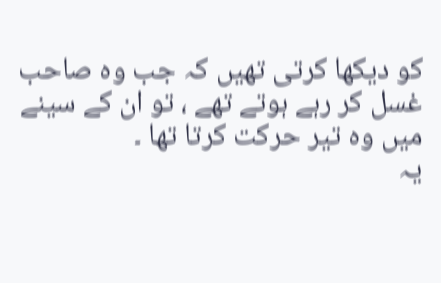کو دیکھا کرتی تھیں کہ جب وہ صاحب غسل کر رہے ہوتے تھے ، تو ان کے سینے میں وہ تیر حرکت کرتا تھا ۔
یہ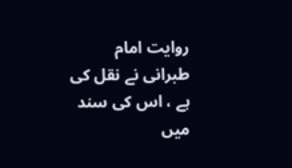روایت امام طبرانی نے نقل کی ہے ، اس کی سند میں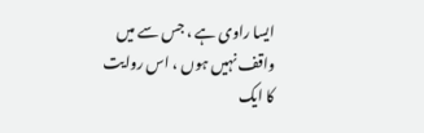ایسا راوی ہے ، جس سے میں واقف نہیں ہوں ، اس روایت کا ایک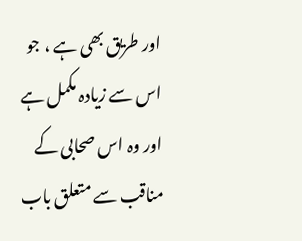اور طریق بھی ہے ، جو اس سے زیادہ مکمل ہے اور وہ اس صحابی کے مناقب سے متعلق باب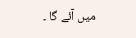میں آئے گا ۔